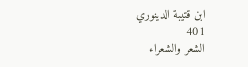ابن قتيبة الدينوري
401
الشعر والشعراء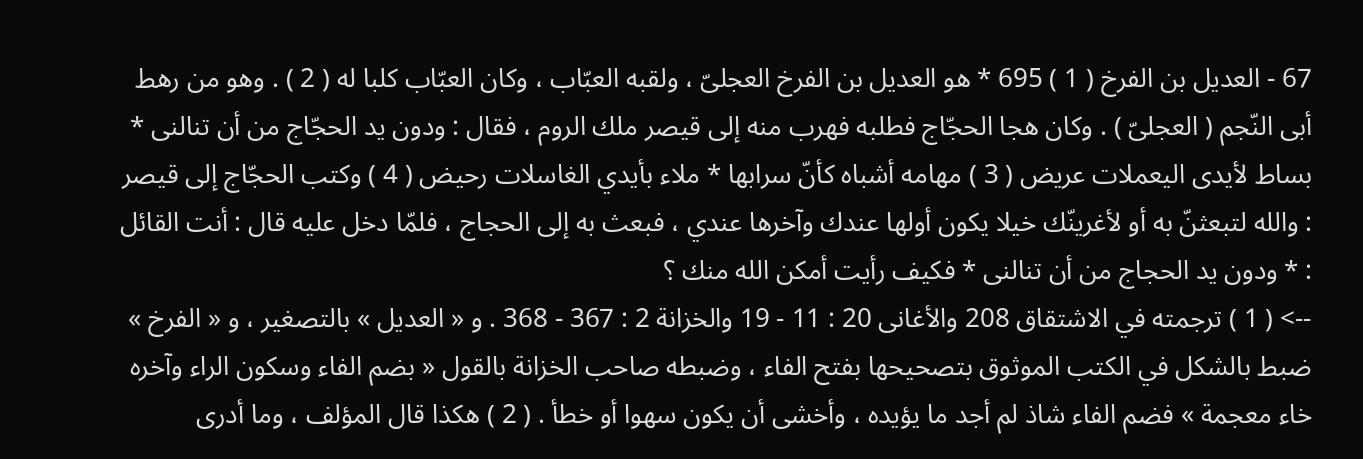67 - العديل بن الفرخ ( 1 ) 695 * هو العديل بن الفرخ العجلىّ ، ولقبه العبّاب ، وكان العبّاب كلبا له ( 2 ) . وهو من رهط أبى النّجم ( العجلىّ ) . وكان هجا الحجّاج فطلبه فهرب منه إلى قيصر ملك الروم ، فقال : ودون يد الحجّاج من أن تنالنى * بساط لأيدى اليعملات عريض ( 3 ) مهامه أشباه كأنّ سرابها * ملاء بأيدي الغاسلات رحيض ( 4 ) وكتب الحجّاج إلى قيصر : والله لتبعثنّ به أو لأغرينّك خيلا يكون أولها عندك وآخرها عندي ، فبعث به إلى الحجاج ، فلمّا دخل عليه قال : أنت القائل : * ودون يد الحجاج من أن تنالنى * فكيف رأيت أمكن الله منك ؟
--> ( 1 ) ترجمته في الاشتقاق 208 والأغانى 20 : 11 - 19 والخزانة 2 : 367 - 368 . و « العديل » بالتصغير ، و « الفرخ » ضبط بالشكل في الكتب الموثوق بتصحيحها بفتح الفاء ، وضبطه صاحب الخزانة بالقول « بضم الفاء وسكون الراء وآخره خاء معجمة » فضم الفاء شاذ لم أجد ما يؤيده ، وأخشى أن يكون سهوا أو خطأ . ( 2 ) هكذا قال المؤلف ، وما أدرى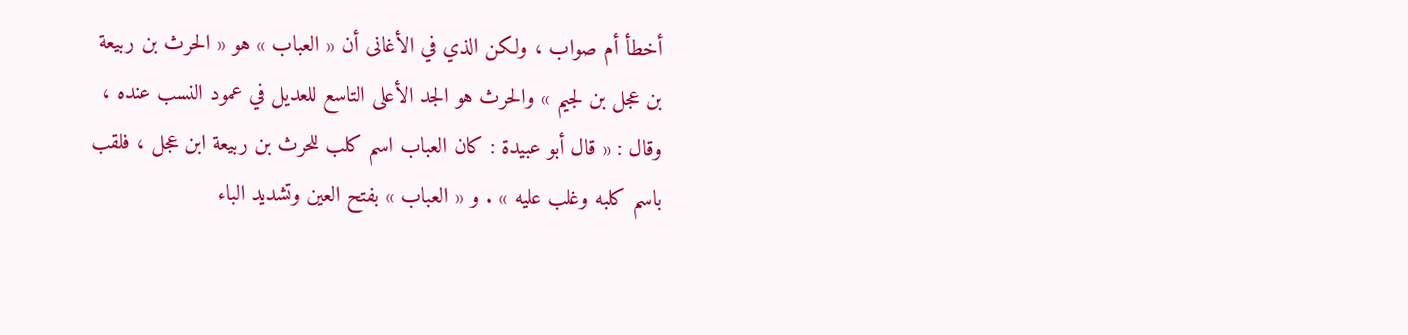أخطأ أم صواب ، ولكن الذي في الأغانى أن « العباب » هو « الحرث بن ربيعة بن عجل بن لجيم » والحرث هو الجد الأعلى التاسع للعديل في عمود النسب عنده ، وقال : « قال أبو عبيدة : كان العباب اسم كلب للحرث بن ربيعة ابن عجل ، فلقب باسم كلبه وغلب عليه » . و « العباب » بفتح العين وتشديد الباء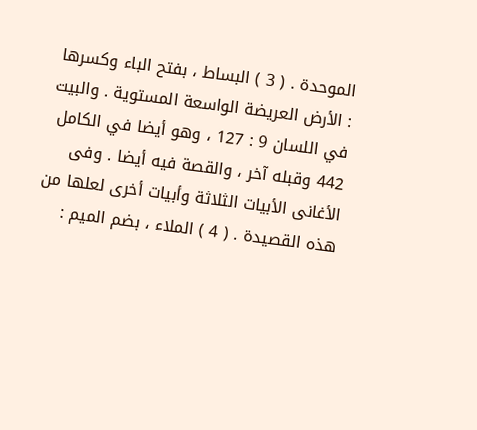الموحدة . ( 3 ) البساط ، بفتح الباء وكسرها : الأرض العريضة الواسعة المستوية . والبيت في اللسان 9 : 127 ، وهو أيضا في الكامل 442 وقبله آخر ، والقصة فيه أيضا . وفى الأغانى الأبيات الثلاثة وأبيات أخرى لعلها من هذه القصيدة . ( 4 ) الملاء ، بضم الميم :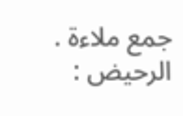جمع ملاءة . الرحيض :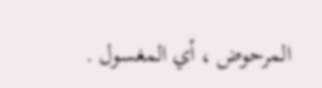المرحوض ، أي المغسول .